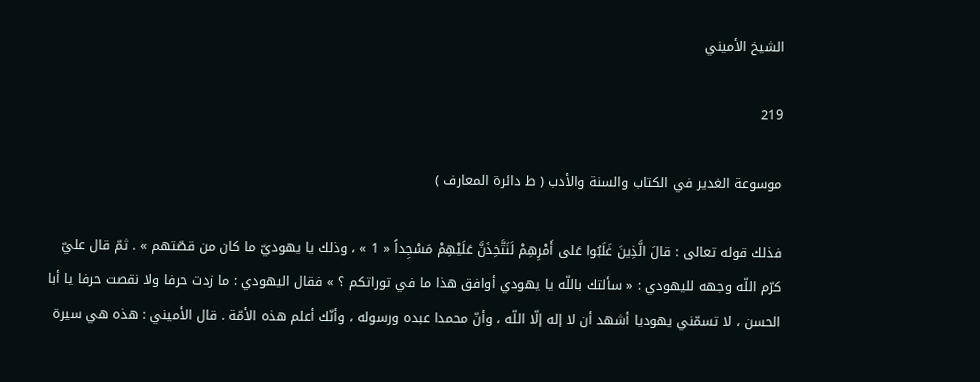الشيخ الأميني

219

موسوعة الغدير في الكتاب والسنة والأدب ( ط دائرة المعارف )

فذلك قوله تعالى : قالَ الَّذِينَ غَلَبُوا عَلى أَمْرِهِمْ لَنَتَّخِذَنَّ عَلَيْهِمْ مَسْجِداً « 1 » ، وذلك يا يهوديّ ما كان من قصّتهم » . ثمّ قال عليّ كرّم اللّه وجهه لليهودي : « سألتك باللّه يا يهودي أوافق هذا ما في توراتكم ؟ » فقال اليهودي : ما زدت حرفا ولا نقصت حرفا يا أبا الحسن ، لا تسمّني يهوديا أشهد أن لا إله إلّا اللّه ، وأنّ محمدا عبده ورسوله ، وأنّك أعلم هذه الأمّة . قال الأميني : هذه هي سيرة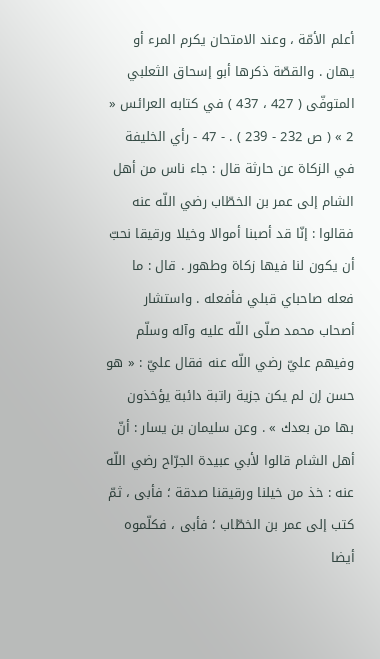أعلم الأمّة ، وعند الامتحان يكرم المرء أو يهان . والقصّة ذكرها أبو إسحاق الثعلبي المتوفّى ( 427 ، 437 ) في كتابه العرائس « 2 » ( ص 232 - 239 ) . - 47 - رأي الخليفة في الزكاة عن حارثة قال : جاء ناس من أهل الشام إلى عمر بن الخطّاب رضي اللّه عنه فقالوا : إنّا قد أصبنا أموالا وخيلا ورقيقا نحبّ أن يكون لنا فيها زكاة وطهور . قال : ما فعله صاحباي قبلي فأفعله . واستشار أصحاب محمد صلّى اللّه عليه وآله وسلّم وفيهم عليّ رضي اللّه عنه فقال عليّ : « هو حسن إن لم يكن جزية راتبة دائبة يؤخذون بها من بعدك » . وعن سليمان بن يسار : أنّ أهل الشام قالوا لأبي عبيدة الجرّاح رضي اللّه عنه : خذ من خيلنا ورقيقنا صدقة ؛ فأبى ، ثمّ كتب إلى عمر بن الخطّاب ؛ فأبى ، فكلّموه أيضا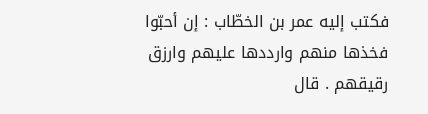فكتب إليه عمر بن الخطّاب : إن أحبّوا فخذها منهم وارددها عليهم وارزق رقيقهم . قال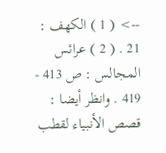--> ( 1 ) الكهف : 21 . ( 2 ) عرائس المجالس : ص 413 - 419 . وانظر أيضا : قصص الأنبياء لقطب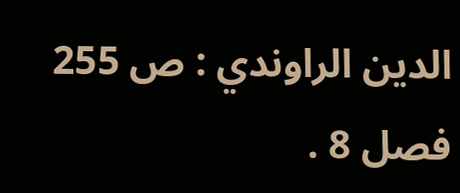الدين الراوندي : ص 255 فصل 8 .